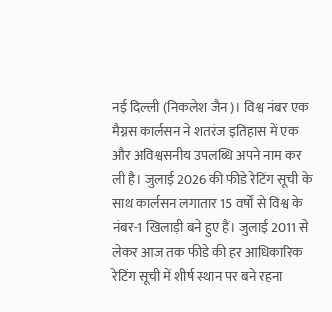नई दिल्ली (निकलेश जैन)। विश्व नंबर एक मैग्नस कार्लसन ने शतरंज इतिहास में एक और अविश्वसनीय उपलब्धि अपने नाम कर ली है। जुलाई 2026 की फीडे रेटिंग सूची के साथ कार्लसन लगातार 15 वर्षों से विश्व के नंबर-1 खिलाड़ी बने हुए हैं। जुलाई 2011 से लेकर आज तक फीडे की हर आधिकारिक रेटिंग सूची में शीर्ष स्थान पर बने रहना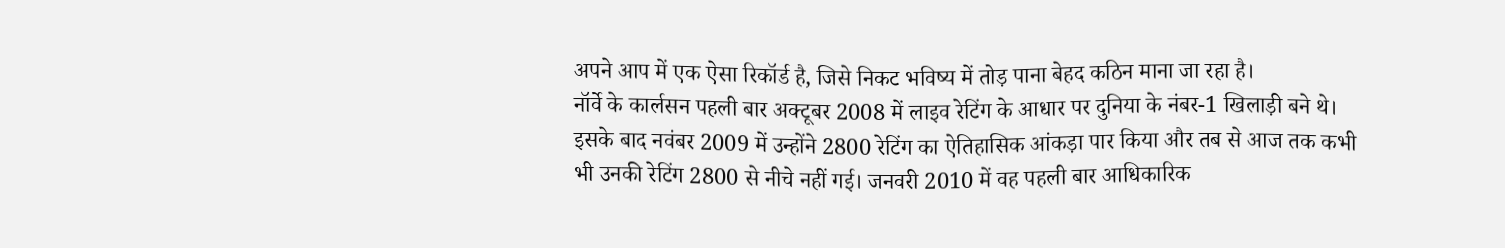अपने आप में एक ऐसा रिकॉर्ड है, जिसे निकट भविष्य में तोड़ पाना बेहद कठिन माना जा रहा है।
नॉर्वे के कार्लसन पहली बार अक्टूबर 2008 में लाइव रेटिंग के आधार पर दुनिया के नंबर-1 खिलाड़ी बने थे। इसके बाद नवंबर 2009 में उन्होंने 2800 रेटिंग का ऐतिहासिक आंकड़ा पार किया और तब से आज तक कभी भी उनकी रेटिंग 2800 से नीचे नहीं गई। जनवरी 2010 में वह पहली बार आधिकारिक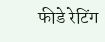फीडे रेटिंग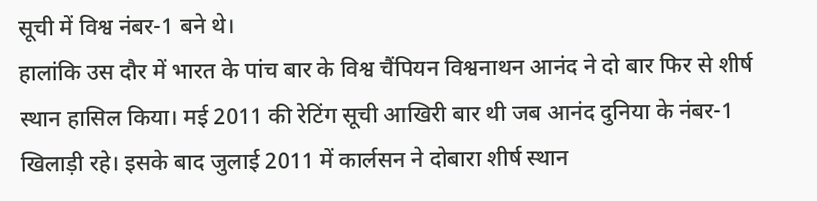सूची में विश्व नंबर-1 बने थे।
हालांकि उस दौर में भारत के पांच बार के विश्व चैंपियन विश्वनाथन आनंद ने दो बार फिर से शीर्ष स्थान हासिल किया। मई 2011 की रेटिंग सूची आखिरी बार थी जब आनंद दुनिया के नंबर-1 खिलाड़ी रहे। इसके बाद जुलाई 2011 में कार्लसन ने दोबारा शीर्ष स्थान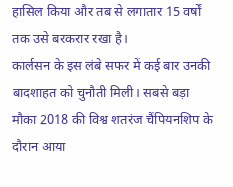हासिल किया और तब से लगातार 15 वर्षों तक उसे बरकरार रखा है।
कार्लसन के इस लंबे सफर में कई बार उनकी बादशाहत को चुनौती मिली। सबसे बड़ा मौका 2018 की विश्व शतरंज चैंपियनशिप के दौरान आया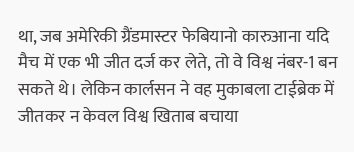था, जब अमेरिकी ग्रैंडमास्टर फेबियानो कारुआना यदि मैच में एक भी जीत दर्ज कर लेते, तो वे विश्व नंबर-1 बन सकते थे। लेकिन कार्लसन ने वह मुकाबला टाईब्रेक में जीतकर न केवल विश्व खिताब बचाया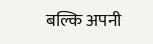बल्कि अपनी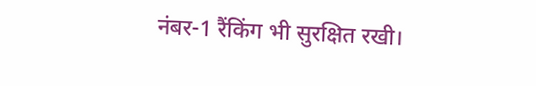नंबर-1 रैंकिंग भी सुरक्षित रखी।